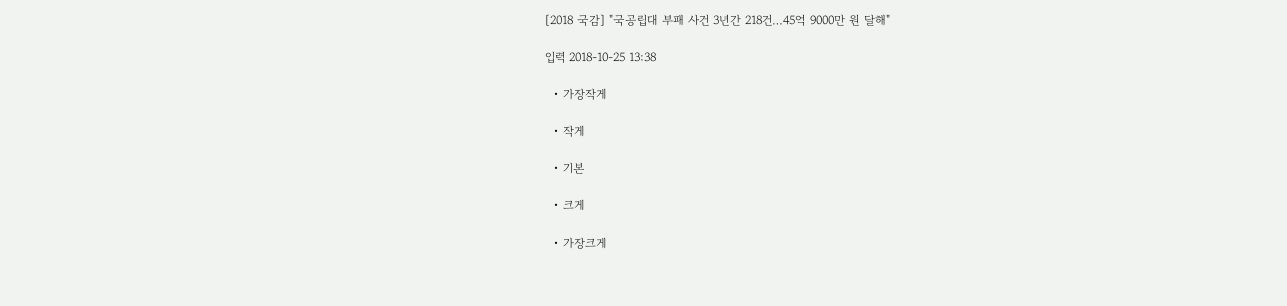[2018 국감] "국공립대 부패 사건 3년간 218건…45억 9000만 원 달해"

입력 2018-10-25 13:38

  • 가장작게

  • 작게

  • 기본

  • 크게

  • 가장크게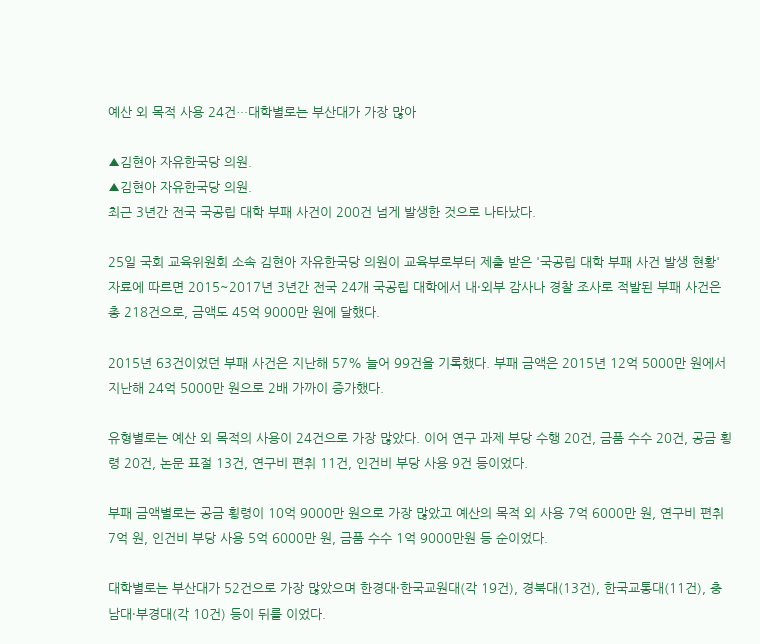예산 외 목적 사용 24건…대학별로는 부산대가 가장 많아

▲김현아 자유한국당 의원.
▲김현아 자유한국당 의원.
최근 3년간 전국 국공립 대학 부패 사건이 200건 넘게 발생한 것으로 나타났다.

25일 국회 교육위원회 소속 김현아 자유한국당 의원이 교육부로부터 제출 받은 '국공립 대학 부패 사건 발생 현황' 자료에 따르면 2015~2017년 3년간 전국 24개 국공립 대학에서 내·외부 감사나 경찰 조사로 적발된 부패 사건은 총 218건으로, 금액도 45억 9000만 원에 달했다.

2015년 63건이었던 부패 사건은 지난해 57% 늘어 99건을 기록했다. 부패 금액은 2015년 12억 5000만 원에서 지난해 24억 5000만 원으로 2배 가까이 증가했다.

유형별로는 예산 외 목적의 사용이 24건으로 가장 많았다. 이어 연구 과제 부당 수행 20건, 금품 수수 20건, 공금 횡령 20건, 논문 표절 13건, 연구비 편취 11건, 인건비 부당 사용 9건 등이었다.

부패 금액별로는 공금 횡령이 10억 9000만 원으로 가장 많았고 예산의 목적 외 사용 7억 6000만 원, 연구비 편취 7억 원, 인건비 부당 사용 5억 6000만 원, 금품 수수 1억 9000만원 등 순이었다.

대학별로는 부산대가 52건으로 가장 많았으며 한경대·한국교원대(각 19건), 경북대(13건), 한국교통대(11건), 충남대·부경대(각 10건) 등이 뒤를 이었다.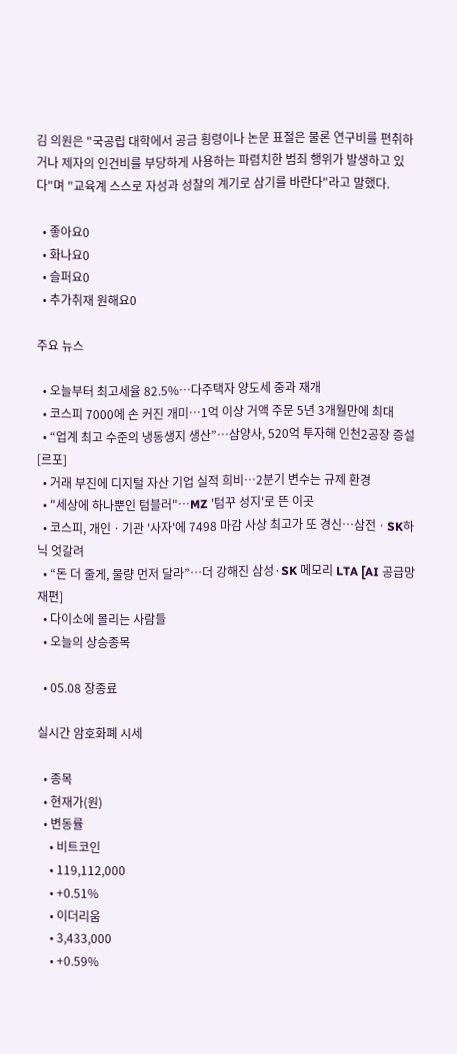김 의원은 "국공립 대학에서 공금 횡령이나 논문 표절은 물론 연구비를 편취하거나 제자의 인건비를 부당하게 사용하는 파렴치한 범죄 행위가 발생하고 있다"며 "교육계 스스로 자성과 성찰의 계기로 삼기를 바란다"라고 말했다.

  • 좋아요0
  • 화나요0
  • 슬퍼요0
  • 추가취재 원해요0

주요 뉴스

  • 오늘부터 최고세율 82.5%⋯다주택자 양도세 중과 재개
  • 코스피 7000에 손 커진 개미…1억 이상 거액 주문 5년 3개월만에 최대
  • “업계 최고 수준의 냉동생지 생산”…삼양사, 520억 투자해 인천2공장 증설[르포]
  • 거래 부진에 디지털 자산 기업 실적 희비…2분기 변수는 규제 환경
  • "세상에 하나뿐인 텀블러"…MZ '텀꾸 성지'로 뜬 이곳
  • 코스피, 개인ㆍ기관 '사자'에 7498 마감 사상 최고가 또 경신⋯삼전ㆍSK하닉 엇갈려
  • “돈 더 줄게, 물량 먼저 달라”…더 강해진 삼성·SK 메모리 LTA [AI 공급망 재편]
  • 다이소에 몰리는 사람들
  • 오늘의 상승종목

  • 05.08 장종료

실시간 암호화폐 시세

  • 종목
  • 현재가(원)
  • 변동률
    • 비트코인
    • 119,112,000
    • +0.51%
    • 이더리움
    • 3,433,000
    • +0.59%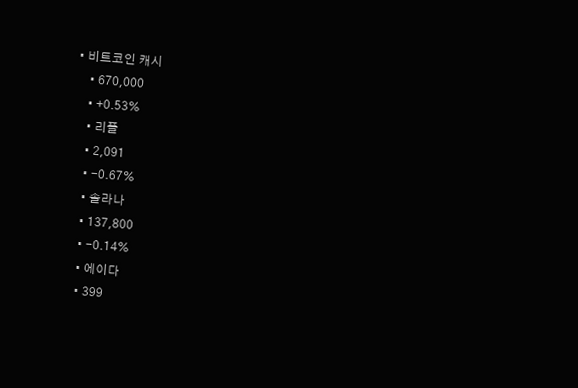• 비트코인 캐시
    • 670,000
    • +0.53%
    • 리플
    • 2,091
    • -0.67%
    • 솔라나
    • 137,800
    • -0.14%
    • 에이다
    • 399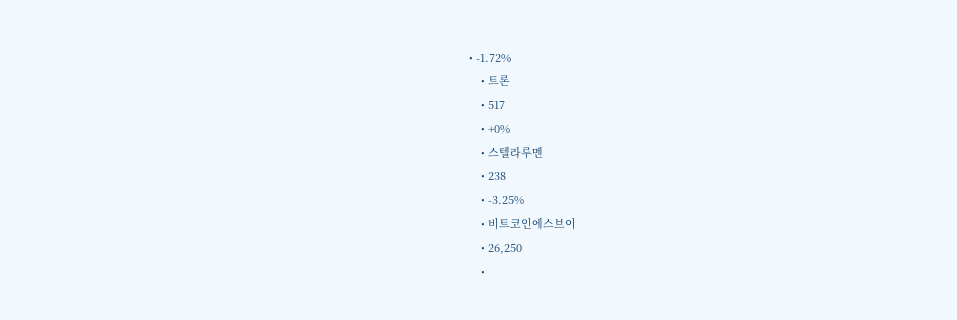• -1.72%
    • 트론
    • 517
    • +0%
    • 스텔라루멘
    • 238
    • -3.25%
    • 비트코인에스브이
    • 26,250
    •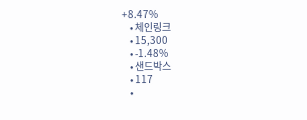+8.47%
    • 체인링크
    • 15,300
    • -1.48%
    • 샌드박스
    • 117
    •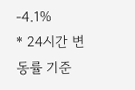-4.1%
* 24시간 변동률 기준